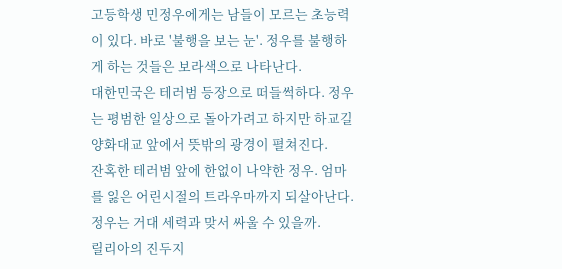고등학생 민정우에게는 남들이 모르는 초능력이 있다. 바로 '불행을 보는 눈'. 정우를 불행하게 하는 것들은 보라색으로 나타난다.
대한민국은 테러범 등장으로 떠들썩하다. 정우는 평범한 일상으로 돌아가려고 하지만 하교길 양화대교 앞에서 뜻밖의 광경이 펼쳐진다.
잔혹한 테러범 앞에 한없이 나약한 정우. 엄마를 잃은 어린시절의 트라우마까지 되살아난다. 정우는 거대 세력과 맞서 싸울 수 있을까.
릴리아의 진두지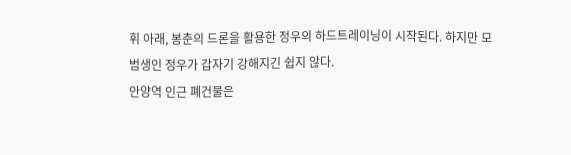휘 아래, 봉춘의 드론을 활용한 정우의 하드트레이닝이 시작된다. 하지만 모범생인 정우가 갑자기 강해지긴 쉽지 않다.
안양역 인근 폐건물은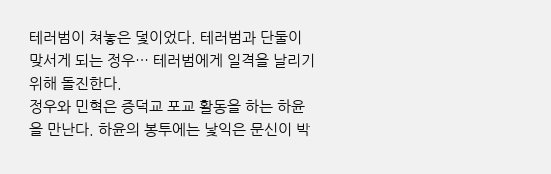테러범이 쳐놓은 덫이었다. 테러범과 단둘이 맞서게 되는 정우… 테러범에게 일격을 날리기 위해 돌진한다.
정우와 민혁은 증덕교 포교 활동을 하는 하윤을 만난다. 하윤의 봉투에는 낯익은 문신이 박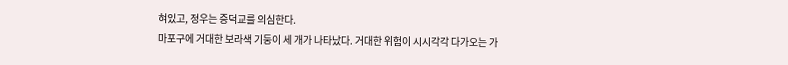혀있고, 정우는 증덕교를 의심한다.
마포구에 거대한 보라색 기둥이 세 개가 나타났다. 거대한 위험이 시시각각 다가오는 가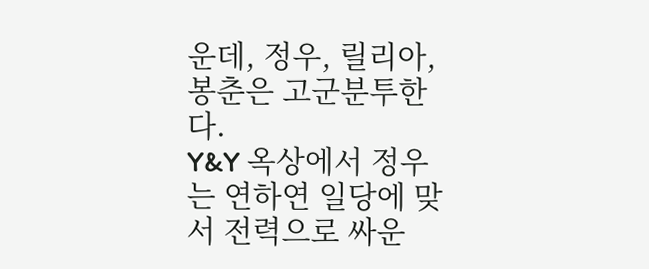운데, 정우, 릴리아, 봉춘은 고군분투한다.
Y&Y 옥상에서 정우는 연하연 일당에 맞서 전력으로 싸운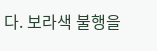다. 보라색 불행을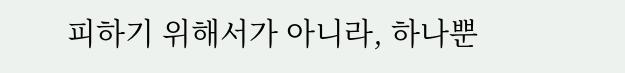피하기 위해서가 아니라, 하나뿐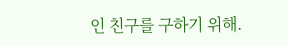인 친구를 구하기 위해.